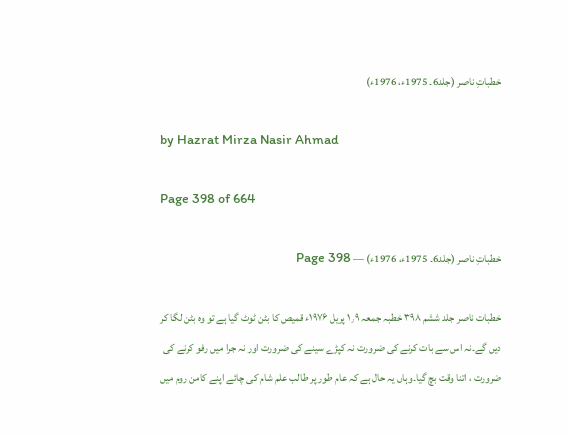خطباتِ ناصر (جلد6۔ 1975ء، 1976ء)

by Hazrat Mirza Nasir Ahmad

Page 398 of 664

خطباتِ ناصر (جلد6۔ 1975ء، 1976ء) — Page 398

خطبات ناصر جلد ششم ۳۹۸ خطبہ جمعہ ۱٫۹ پریل ۱۹۷۶ء قمیص کا بٹن ٹوٹ گیا ہے تو وہ بٹن لگا کر دیں گے۔نہ اس سے بات کرنے کی ضرورت نہ کپڑے سینے کی ضرورت اور نہ جرا میں رفو کرنے کی ضرورت ، اتنا وقت بچ گیا۔وہاں یہ حال ہے کہ عام طور پر طالب علم شام کی چائے اپنے کامن روم میں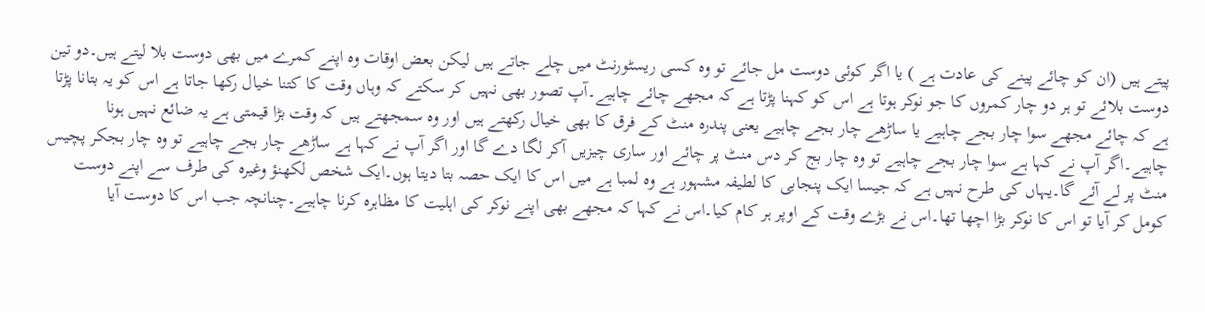پیتے ہیں (ان کو چائے پینے کی عادت ہے ) یا اگر کوئی دوست مل جائے تو وہ کسی ریسٹورنٹ میں چلے جاتے ہیں لیکن بعض اوقات وہ اپنے کمرے میں بھی دوست بلا لیتے ہیں۔دو تین دوست بلائے تو ہر دو چار کمروں کا جو نوکر ہوتا ہے اس کو کہنا پڑتا ہے کہ مجھے چائے چاہیے۔آپ تصور بھی نہیں کر سکتے کہ وہاں وقت کا کتنا خیال رکھا جاتا ہے اس کو یہ بتانا پڑتا ہے کہ چائے مجھے سوا چار بجے چاہیے یا ساڑھے چار بجے چاہیے یعنی پندرہ منٹ کے فرق کا بھی خیال رکھتے ہیں اور وہ سمجھتے ہیں کہ وقت بڑا قیمتی ہے یہ ضائع نہیں ہونا چاہیے۔اگر آپ نے کہا ہے سوا چار بجے چاہیے تو وہ چار بج کر دس منٹ پر چائے اور ساری چیزیں آکر لگا دے گا اور اگر آپ نے کہا ہے ساڑھے چار بجے چاہیے تو وہ چار بجکر پچیس منٹ پر لے آئے گا۔یہاں کی طرح نہیں ہے کہ جیسا ایک پنجابی کا لطیفہ مشہور ہے وہ لمبا ہے میں اس کا ایک حصہ بتا دیتا ہوں۔ایک شخص لکھنؤ وغیرہ کی طرف سے اپنے دوست کومل کر آیا تو اس کا نوکر بڑا اچھا تھا۔اس نے بڑے وقت کے اوپر ہر کام کیا۔اس نے کہا کہ مجھے بھی اپنے نوکر کی اہلیت کا مظاہرہ کرنا چاہیے۔چنانچہ جب اس کا دوست آیا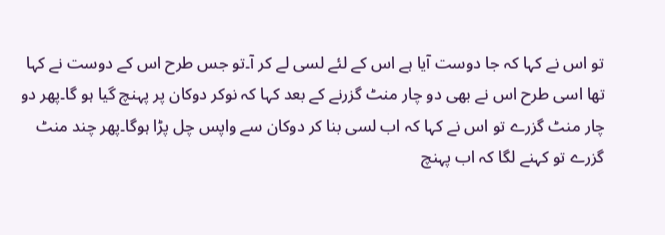تو اس نے کہا کہ جا دوست آیا ہے اس کے لئے لسی لے کر آ۔تو جس طرح اس کے دوست نے کہا تھا اسی طرح اس نے بھی دو چار منٹ گزرنے کے بعد کہا کہ نوکر دوکان پر پہنچ گیا ہو گا۔پھر دو چار منٹ گزرے تو اس نے کہا کہ اب لسی بنا کر دوکان سے واپس چل پڑا ہوگا۔پھر چند منٹ گزرے تو کہنے لگا کہ اب پہنچ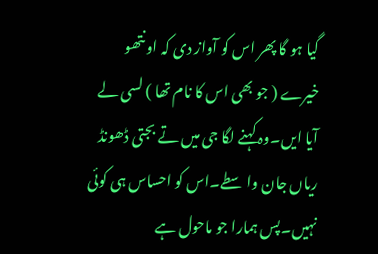گیا ہو گا پھر اس کو آواز دی کہ او نتھو خیرے ( جو بھی اس کا نام تھا ) لسی لے آیا ایں۔وہ کہنے لگا جی میں تے بجتی ڈھونڈ ریاں جان واسطے۔اس کو احساس ہی کوئی نہیں۔پس ہمارا جو ماحول ہے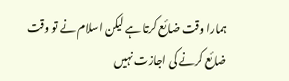ہمارا وقت ضائع کرتا ہے لیکن اسلام نے تو وقت ضائع کرنے کی اجازت نہیں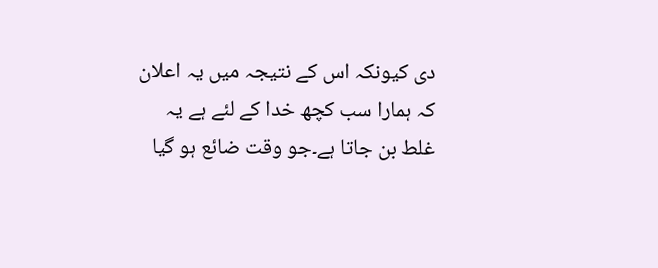دی کیونکہ اس کے نتیجہ میں یہ اعلان کہ ہمارا سب کچھ خدا کے لئے ہے یہ غلط بن جاتا ہے۔جو وقت ضائع ہو گیا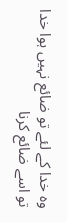وہ خدا کے لئے تو ضائع نہیں ہوا خدا تو اسے ضائع کرنا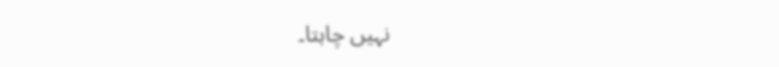نہیں چاہتا۔